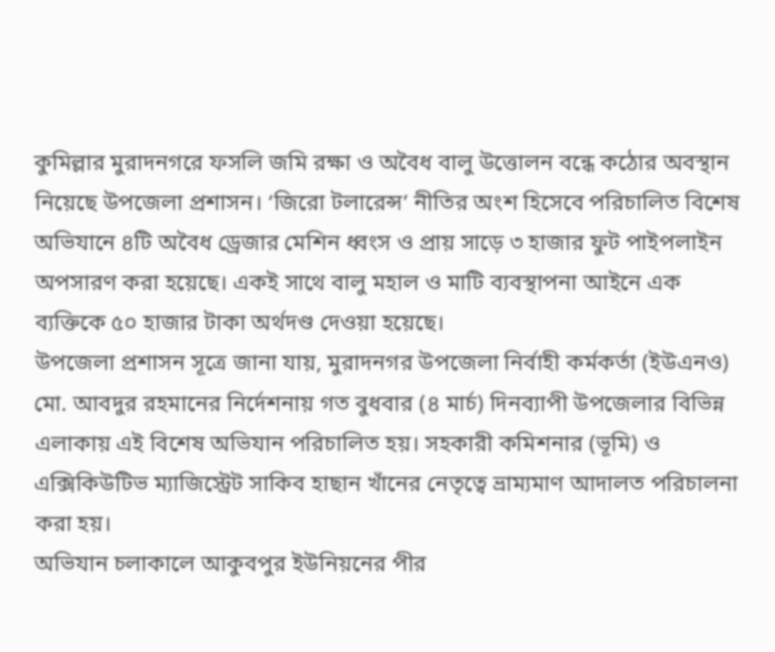কুমিল্লার মুরাদনগরে ফসলি জমি রক্ষা ও অবৈধ বালু উত্তোলন বন্ধে কঠোর অবস্থান নিয়েছে উপজেলা প্রশাসন। ‘জিরো টলারেন্স’ নীতির অংশ হিসেবে পরিচালিত বিশেষ অভিযানে ৪টি অবৈধ ড্রেজার মেশিন ধ্বংস ও প্রায় সাড়ে ৩ হাজার ফুট পাইপলাইন অপসারণ করা হয়েছে। একই সাথে বালু মহাল ও মাটি ব্যবস্থাপনা আইনে এক ব্যক্তিকে ৫০ হাজার টাকা অর্থদণ্ড দেওয়া হয়েছে।
উপজেলা প্রশাসন সূত্রে জানা যায়, মুরাদনগর উপজেলা নির্বাহী কর্মকর্তা (ইউএনও) মো. আবদুর রহমানের নির্দেশনায় গত বুধবার (৪ মার্চ) দিনব্যাপী উপজেলার বিভিন্ন এলাকায় এই বিশেষ অভিযান পরিচালিত হয়। সহকারী কমিশনার (ভূমি) ও এক্সিকিউটিভ ম্যাজিস্ট্রেট সাকিব হাছান খাঁনের নেতৃত্বে ভ্রাম্যমাণ আদালত পরিচালনা করা হয়।
অভিযান চলাকালে আকুবপুর ইউনিয়নের পীর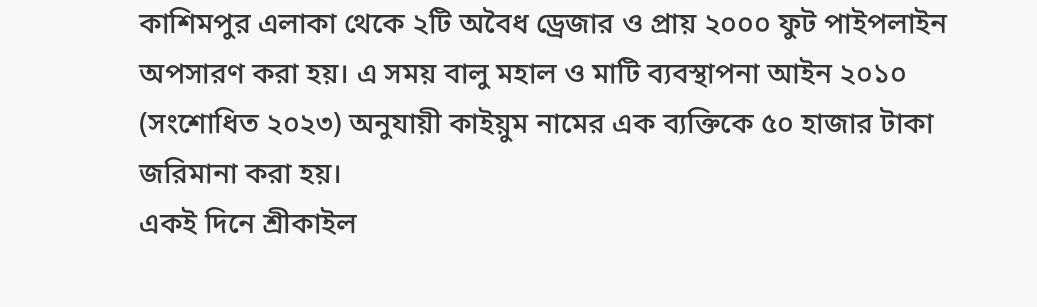কাশিমপুর এলাকা থেকে ২টি অবৈধ ড্রেজার ও প্রায় ২০০০ ফুট পাইপলাইন অপসারণ করা হয়। এ সময় বালু মহাল ও মাটি ব্যবস্থাপনা আইন ২০১০ (সংশোধিত ২০২৩) অনুযায়ী কাইয়ুম নামের এক ব্যক্তিকে ৫০ হাজার টাকা জরিমানা করা হয়।
একই দিনে শ্রীকাইল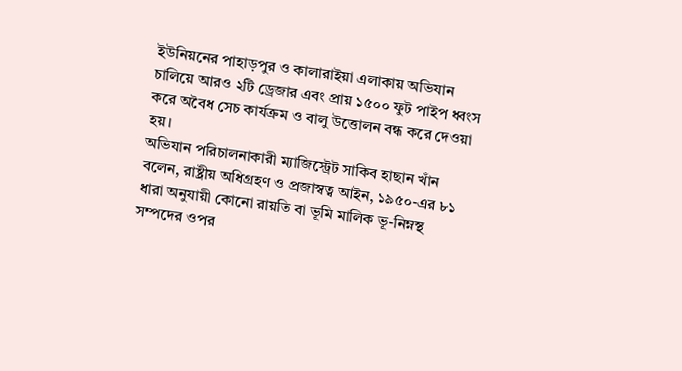ইউনিয়নের পাহাড়পুর ও কালারাইয়া এলাকায় অভিযান চালিয়ে আরও ২টি ড্রেজার এবং প্রায় ১৫০০ ফুট পাইপ ধ্বংস করে অবৈধ সেচ কার্যক্রম ও বালু উত্তোলন বন্ধ করে দেওয়া হয়।
অভিযান পরিচালনাকারী ম্যাজিস্ট্রেট সাকিব হাছান খাঁন বলেন, রাষ্ট্রীয় অধিগ্রহণ ও প্রজাস্বত্ব আইন, ১৯৫০-এর ৮১ ধারা অনুযায়ী কোনো রায়তি বা ভূমি মালিক ভূ-নিম্নস্থ সম্পদের ওপর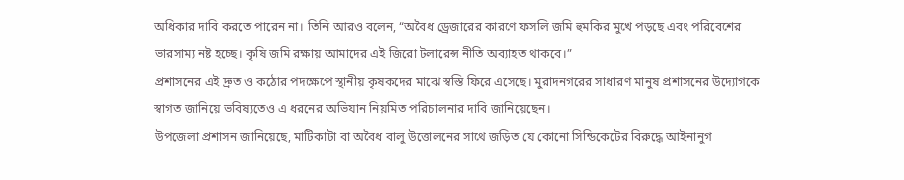অধিকার দাবি করতে পারেন না। তিনি আরও বলেন, “অবৈধ ড্রেজারের কারণে ফসলি জমি হুমকির মুখে পড়ছে এবং পরিবেশের ভারসাম্য নষ্ট হচ্ছে। কৃষি জমি রক্ষায় আমাদের এই জিরো টলারেন্স নীতি অব্যাহত থাকবে।”
প্রশাসনের এই দ্রুত ও কঠোর পদক্ষেপে স্থানীয় কৃষকদের মাঝে স্বস্তি ফিরে এসেছে। মুরাদনগরের সাধারণ মানুষ প্রশাসনের উদ্যোগকে স্বাগত জানিয়ে ভবিষ্যতেও এ ধরনের অভিযান নিয়মিত পরিচালনার দাবি জানিয়েছেন।
উপজেলা প্রশাসন জানিয়েছে, মাটিকাটা বা অবৈধ বালু উত্তোলনের সাথে জড়িত যে কোনো সিন্ডিকেটের বিরুদ্ধে আইনানুগ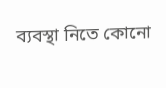ব্যবস্থা নিতে কোনো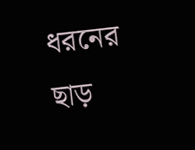ধরনের ছাড়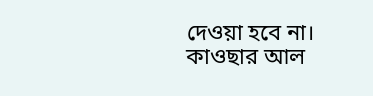দেওয়া হবে না।
কাওছার আল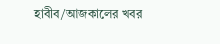হাবীব/আজকালের খবর